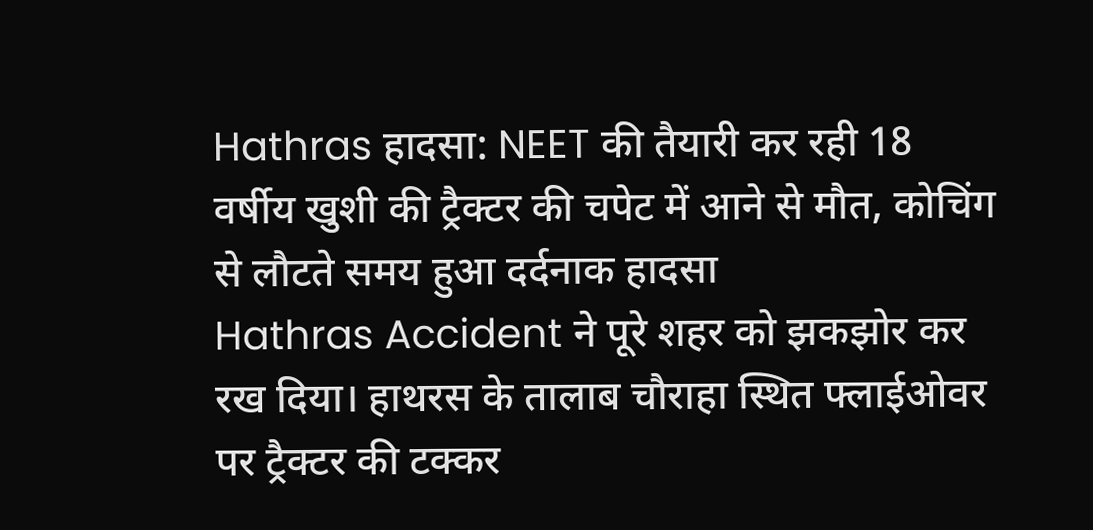Hathras हादसा: NEET की तैयारी कर रही 18 वर्षीय खुशी की ट्रैक्टर की चपेट में आने से मौत, कोचिंग से लौटते समय हुआ दर्दनाक हादसा
Hathras Accident ने पूरे शहर को झकझोर कर रख दिया। हाथरस के तालाब चौराहा स्थित फ्लाईओवर पर ट्रैक्टर की टक्कर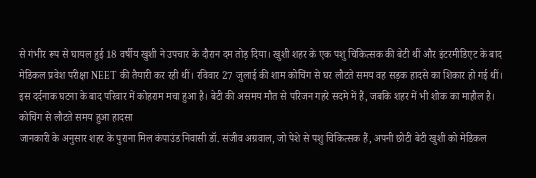से गंभीर रूप से घायल हुई 18 वर्षीय खुशी ने उपचार के दौरान दम तोड़ दिया। खुशी शहर के एक पशु चिकित्सक की बेटी थीं और इंटरमीडिएट के बाद मेडिकल प्रवेश परीक्षा NEET की तैयारी कर रही थीं। रविवार 27 जुलाई की शाम कोचिंग से घर लौटते समय वह सड़क हादसे का शिकार हो गई थीं।
इस दर्दनाक घटना के बाद परिवार में कोहराम मचा हुआ है। बेटी की असमय मौत से परिजन गहरे सदमे में हैं, जबकि शहर में भी शोक का माहौल है।
कोचिंग से लौटते समय हुआ हादसा
जानकारी के अनुसार शहर के पुराना मिल कंपाउंड निवासी डॉ. संजीव अग्रवाल, जो पेशे से पशु चिकित्सक हैं, अपनी छोटी बेटी खुशी को मेडिकल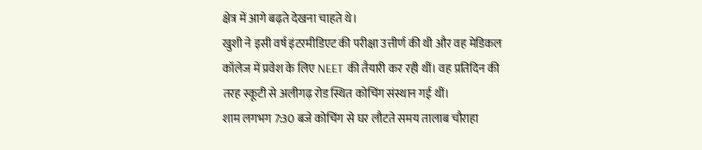क्षेत्र में आगे बढ़ते देखना चाहते थे।
खुशी ने इसी वर्ष इंटरमीडिएट की परीक्षा उत्तीर्ण की थी और वह मेडिकल कॉलेज में प्रवेश के लिए NEET की तैयारी कर रही थीं। वह प्रतिदिन की तरह स्कूटी से अलीगढ़ रोड स्थित कोचिंग संस्थान गई थीं।
शाम लगभग 7:30 बजे कोचिंग से घर लौटते समय तालाब चौराहा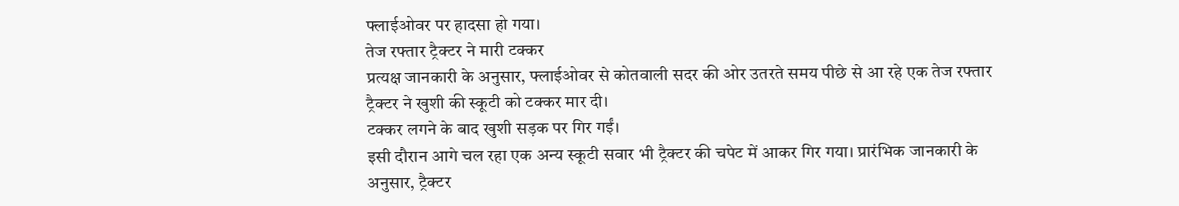फ्लाईओवर पर हादसा हो गया।
तेज रफ्तार ट्रैक्टर ने मारी टक्कर
प्रत्यक्ष जानकारी के अनुसार, फ्लाईओवर से कोतवाली सदर की ओर उतरते समय पीछे से आ रहे एक तेज रफ्तार ट्रैक्टर ने खुशी की स्कूटी को टक्कर मार दी।
टक्कर लगने के बाद खुशी सड़क पर गिर गईं।
इसी दौरान आगे चल रहा एक अन्य स्कूटी सवार भी ट्रैक्टर की चपेट में आकर गिर गया। प्रारंभिक जानकारी के अनुसार, ट्रैक्टर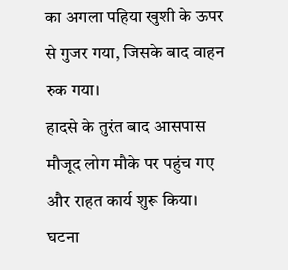का अगला पहिया खुशी के ऊपर से गुजर गया, जिसके बाद वाहन रुक गया।
हादसे के तुरंत बाद आसपास मौजूद लोग मौके पर पहुंच गए और राहत कार्य शुरू किया।
घटना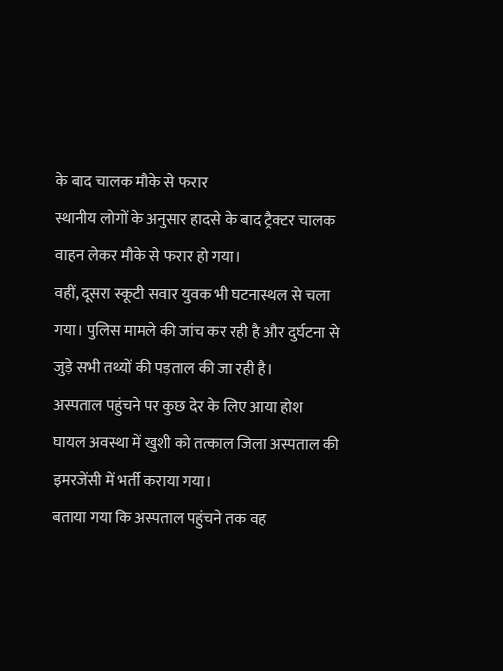के बाद चालक मौके से फरार
स्थानीय लोगों के अनुसार हादसे के बाद ट्रैक्टर चालक वाहन लेकर मौके से फरार हो गया।
वहीं, दूसरा स्कूटी सवार युवक भी घटनास्थल से चला गया। पुलिस मामले की जांच कर रही है और दुर्घटना से जुड़े सभी तथ्यों की पड़ताल की जा रही है।
अस्पताल पहुंचने पर कुछ देर के लिए आया होश
घायल अवस्था में खुशी को तत्काल जिला अस्पताल की इमरजेंसी में भर्ती कराया गया।
बताया गया कि अस्पताल पहुंचने तक वह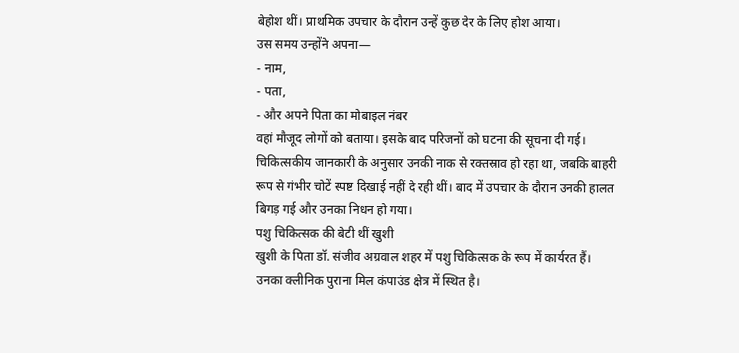बेहोश थीं। प्राथमिक उपचार के दौरान उन्हें कुछ देर के लिए होश आया।
उस समय उन्होंने अपना—
- नाम,
- पता,
- और अपने पिता का मोबाइल नंबर
वहां मौजूद लोगों को बताया। इसके बाद परिजनों को घटना की सूचना दी गई।
चिकित्सकीय जानकारी के अनुसार उनकी नाक से रक्तस्राव हो रहा था, जबकि बाहरी रूप से गंभीर चोटें स्पष्ट दिखाई नहीं दे रही थीं। बाद में उपचार के दौरान उनकी हालत बिगड़ गई और उनका निधन हो गया।
पशु चिकित्सक की बेटी थीं खुशी
खुशी के पिता डॉ. संजीव अग्रवाल शहर में पशु चिकित्सक के रूप में कार्यरत हैं। उनका क्लीनिक पुराना मिल कंपाउंड क्षेत्र में स्थित है।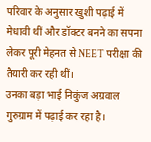परिवार के अनुसार खुशी पढ़ाई में मेधावी थीं और डॉक्टर बनने का सपना लेकर पूरी मेहनत से NEET परीक्षा की तैयारी कर रही थीं।
उनका बड़ा भाई निकुंज अग्रवाल गुरुग्राम में पढ़ाई कर रहा है।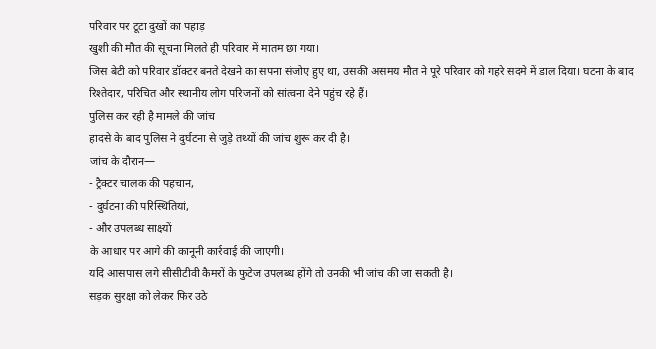परिवार पर टूटा दुखों का पहाड़
खुशी की मौत की सूचना मिलते ही परिवार में मातम छा गया।
जिस बेटी को परिवार डॉक्टर बनते देखने का सपना संजोए हुए था, उसकी असमय मौत ने पूरे परिवार को गहरे सदमे में डाल दिया। घटना के बाद रिश्तेदार, परिचित और स्थानीय लोग परिजनों को सांत्वना देने पहुंच रहे हैं।
पुलिस कर रही है मामले की जांच
हादसे के बाद पुलिस ने दुर्घटना से जुड़े तथ्यों की जांच शुरू कर दी है।
जांच के दौरान—
- ट्रैक्टर चालक की पहचान,
- दुर्घटना की परिस्थितियां,
- और उपलब्ध साक्ष्यों
के आधार पर आगे की कानूनी कार्रवाई की जाएगी।
यदि आसपास लगे सीसीटीवी कैमरों के फुटेज उपलब्ध होंगे तो उनकी भी जांच की जा सकती है।
सड़क सुरक्षा को लेकर फिर उठे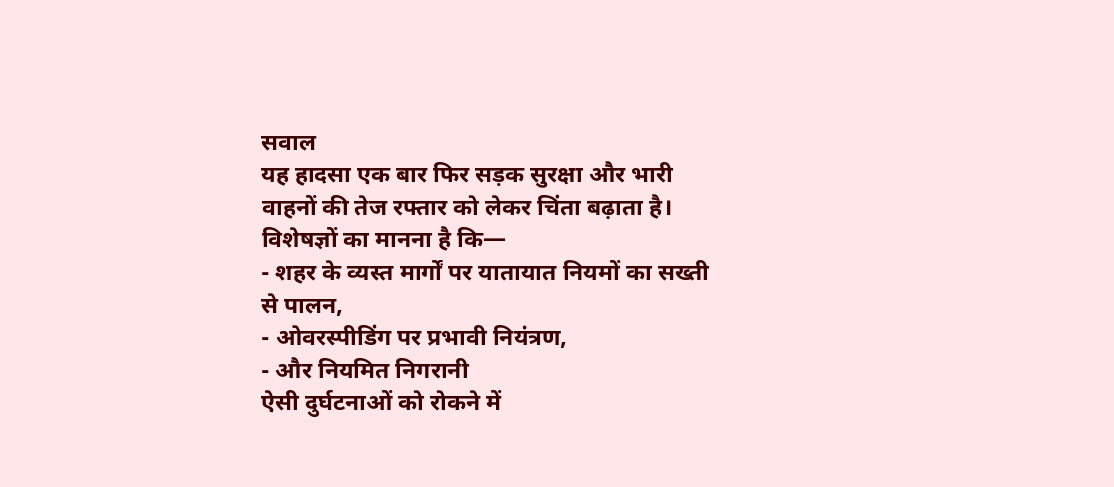सवाल
यह हादसा एक बार फिर सड़क सुरक्षा और भारी वाहनों की तेज रफ्तार को लेकर चिंता बढ़ाता है।
विशेषज्ञों का मानना है कि—
- शहर के व्यस्त मार्गों पर यातायात नियमों का सख्ती से पालन,
- ओवरस्पीडिंग पर प्रभावी नियंत्रण,
- और नियमित निगरानी
ऐसी दुर्घटनाओं को रोकने में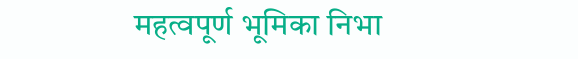महत्वपूर्ण भूमिका निभा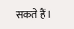सकते हैं।